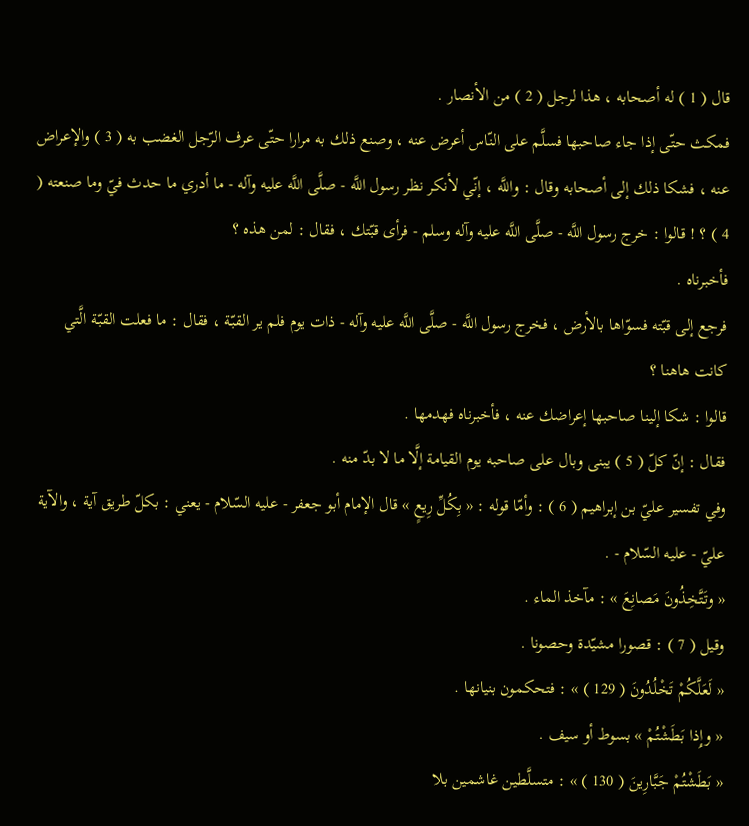قال ( 1 ) له أصحابه ، هذا لرجل ( 2 ) من الأنصار .
فمكث حتّى إذا جاء صاحبها فسلَّم على النّاس أعرض عنه ، وصنع ذلك به مرارا حتّى عرف الرّجل الغضب به ( 3 ) والإعراض عنه ، فشكا ذلك إلى أصحابه وقال : واللَّه ، إنّي لأنكر نظر رسول اللَّه - صلَّى اللَّه عليه وآله - ما أدري ما حدث فيّ وما صنعته ( 4 ) ؟ ! قالوا : خرج رسول اللَّه - صلَّى اللَّه عليه وآله وسلم - فرأى قبّتك ، فقال : لمن هذه ؟
فأخبرناه .
فرجع إلى قبّته فسوّاها بالأرض ، فخرج رسول اللَّه - صلَّى اللَّه عليه وآله - ذات يوم فلم ير القبّة ، فقال : ما فعلت القبّة الَّتي كانت هاهنا ؟
قالوا : شكا إلينا صاحبها إعراضك عنه ، فأخبرناه فهدمها .
فقال : إنّ كلّ ( 5 ) يبنى وبال على صاحبه يوم القيامة إلَّا ما لا بدّ منه .
وفي تفسير عليّ بن إبراهيم ( 6 ) : وأمّا قوله : « بِكُلِّ رِيعٍ » قال الإمام أبو جعفر - عليه السّلام - يعني : بكلّ طريق آية ، والآية عليّ - عليه السّلام - .
« وتَتَّخِذُونَ مَصانِعَ » : مآخذ الماء .
وقيل ( 7 ) : قصورا مشيّدة وحصونا .
« لَعَلَّكُمْ تَخْلُدُونَ ( 129 ) » : فتحكمون بنيانها .
« وإِذا بَطَشْتُمْ » بسوط أو سيف .
« بَطَشْتُمْ جَبَّارِينَ ( 130 ) » : متسلَّطين غاشمين بلا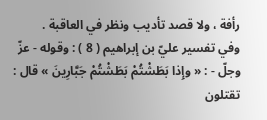رأفة ، ولا قصد تأديب ونظر في العاقبة .
وفي تفسير عليّ بن إبراهيم ( 8 ) : وقوله - عزّ وجلّ - : « وإِذا بَطَشْتُمْ بَطَشْتُمْ جَبَّارِينَ » قال : تقتلون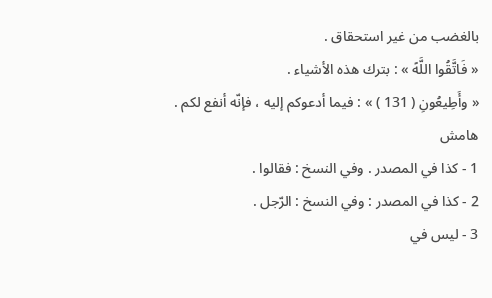بالغضب من غير استحقاق .
« فَاتَّقُوا اللَّهً » : بترك هذه الأشياء .
« وأَطِيعُونِ ( 131 ) » : فيما أدعوكم إليه ، فإنّه أنفع لكم .
هامش
1 - كذا في المصدر . وفي النسخ : فقالوا .
2 - كذا في المصدر : وفي النسخ : الرّجل .
3 - ليس في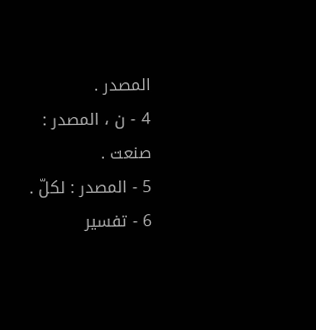المصدر .
4 - ن ، المصدر : صنعت .
5 - المصدر : لكلّ .
6 - تفسير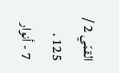القمّي 2 / 125 .
7 - أنوار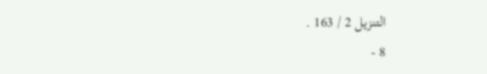التنزيل 2 / 163 .
8 -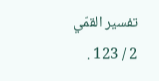تفسير القمّي 2 / 123 .